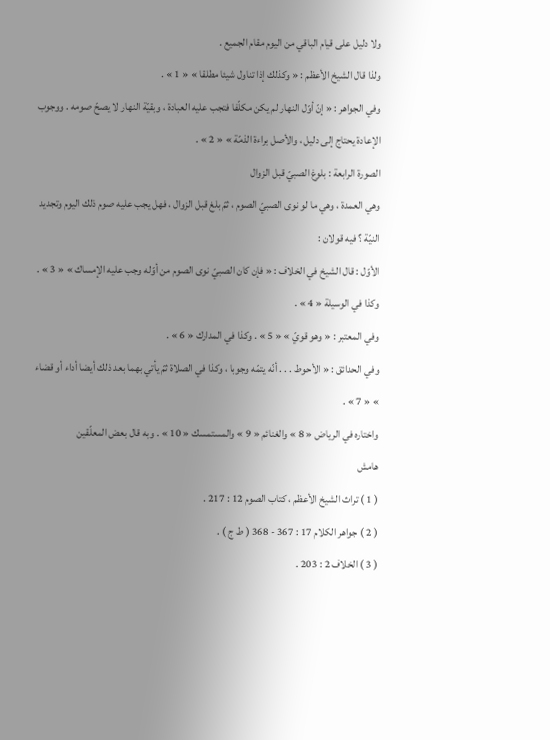ولا دليل على قيام الباقي من اليوم مقام الجميع .
ولذا قال الشيخ الأعظم : « وكذلك إذا تناول شيئا مطلقا » « 1 » .
وفي الجواهر : « إنّ أوّل النهار لم يكن مكلّفا فتجب عليه العبادة ، وبقيّة النهار لا يصحّ صومه . ووجوب الإعادة يحتاج إلى دليل ، والأصل براءة الذمّة » « 2 » .
الصورة الرابعة : بلوغ الصبيّ قبل الزوال
وهي العمدة ، وهي ما لو نوى الصبيّ الصوم ، ثمّ بلغ قبل الزوال ، فهل يجب عليه صوم ذلك اليوم وتجديد النيّة ؟ فيه قولان :
الأوّل : قال الشيخ في الخلاف : « فإن كان الصبيّ نوى الصوم من أوّله وجب عليه الإمساك » « 3 » . وكذا في الوسيلة « 4 » .
وفي المعتبر : « وهو قويّ » « 5 » . وكذا في المدارك « 6 » .
وفي الحدائق : « الأحوط . . . أنّه يتمّه وجوبا ، وكذا في الصلاة ثمّ يأتي بهما بعد ذلك أيضا أداء أو قضاء » « 7 » .
واختاره في الرياض « 8 » والغنائم « 9 » والمستمسك « 10 » . وبه قال بعض المعلّقين
هامش
( 1 ) تراث الشيخ الأعظم ، كتاب الصوم 12 : 217 .
( 2 ) جواهر الكلام 17 : 367 - 368 ( ط ج ) .
( 3 ) الخلاف 2 : 203 .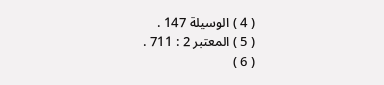( 4 ) الوسيلة 147 .
( 5 ) المعتبر 2 : 711 .
( 6 )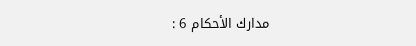مدارك الأحكام 6 :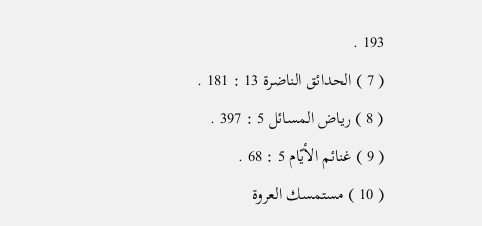193 .
( 7 ) الحدائق الناضرة 13 : 181 .
( 8 ) رياض المسائل 5 : 397 .
( 9 ) غنائم الأيّام 5 : 68 .
( 10 ) مستمسك العروة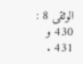الوثقى 8 : 430 و 431 .